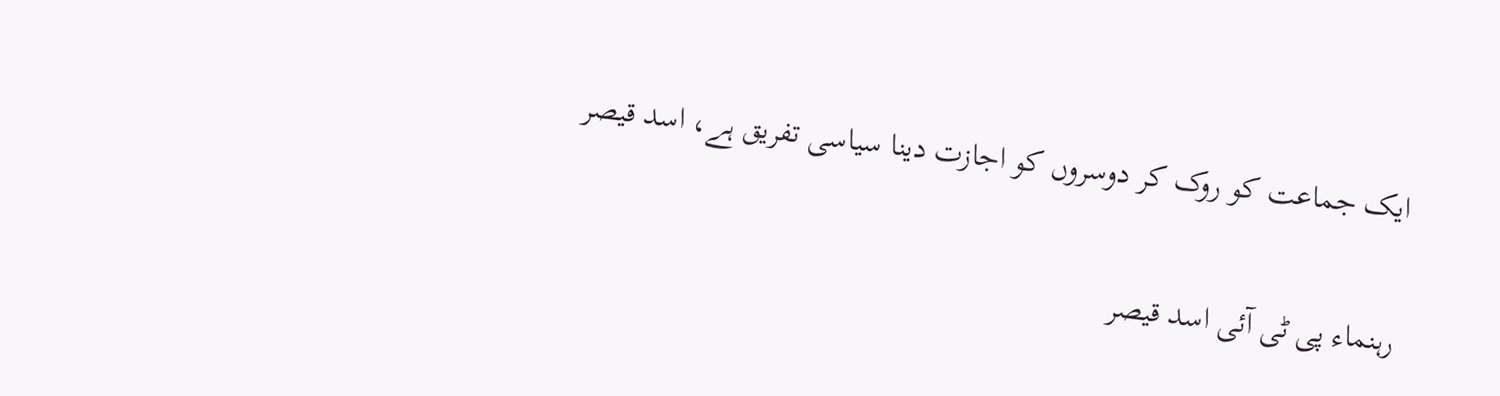ایک جماعت کو روک کر دوسروں کو اجازت دینا سیاسی تفریق ہے، اسد قیصر

رہنماء پی ٹی آئی اسد قیصر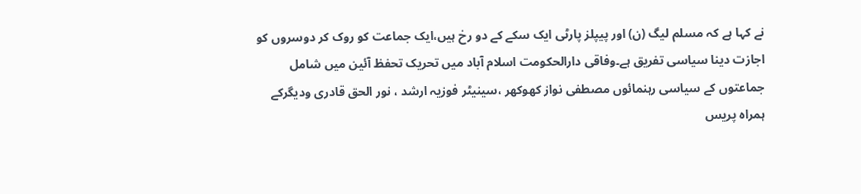نے کہا ہے کہ مسلم لیگ (ن) اور پیپلز پارٹی ایک سکے کے دو رخ ہیں،ایک جماعت کو روک کر دوسروں کو اجازت دینا سیاسی تفریق ہے۔وفاقی دارالحکومت اسلام آباد میں تحریک تحفظ آئین میں شامل جماعتوں کے سیاسی رہنمائوں مصطفی نواز کھوکھر ،سینیٹر فوزیہ ارشد ، نور الحق قادری ودیگرکے ہمراہ پریس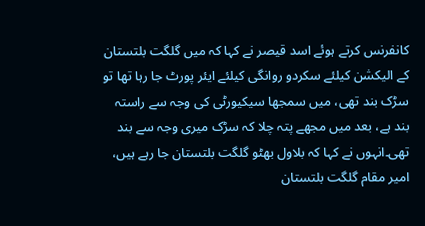کانفرنس کرتے ہوئے اسد قیصر نے کہا کہ میں گلگت بلتستان کے الیکشن کیلئے سکردو روانگی کیلئے ایئر پورٹ جا رہا تھا تو سڑک بند تھی، میں سمجھا سیکیورٹی کی وجہ سے راستہ بند ہے، بعد میں مجھے پتہ چلا کہ سڑک میری وجہ سے بند تھی۔انہوں نے کہا کہ بلاول بھٹو گلگت بلتستان جا رہے ہیں، امیر مقام گلگت بلتستان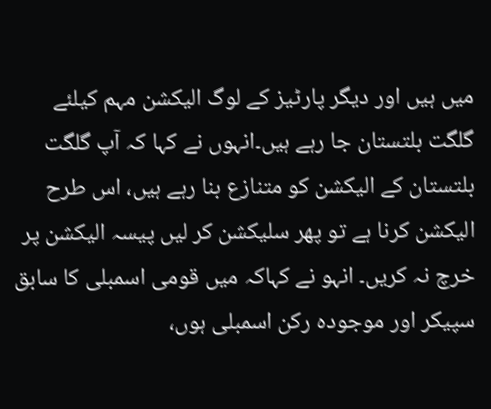میں ہیں اور دیگر پارٹیز کے لوگ الیکشن مہم کیلئے گلگت بلتستان جا رہے ہیں۔انہوں نے کہا کہ آپ گلگت بلتستان کے الیکشن کو متنازع بنا رہے ہیں، اس طرح الیکشن کرنا ہے تو پھر سلیکشن کر لیں پیسہ الیکشن پر خرچ نہ کریں۔ انہو نے کہاکہ میں قومی اسمبلی کا سابق سپیکر اور موجودہ رکن اسمبلی ہوں،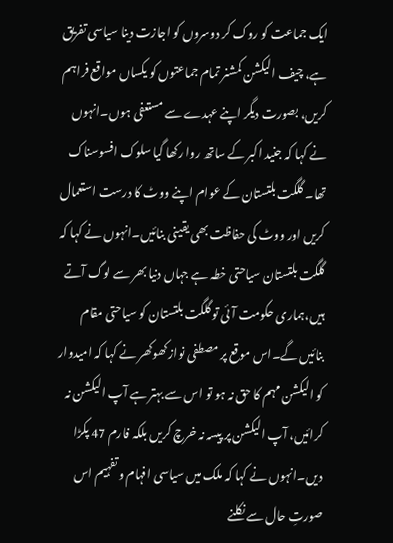ایک جماعت کو روک کر دوسروں کو اجازت دینا سیاسی تفریق ہے، چیف الیکشن کمشنر تمام جماعتوں کو یکساں مواقع فراہم کریں، بصورت دیگر اپنے عہدے سے مستعفی ہوں۔انہوں نے کہا کہ جنید اکبر کے ساتھ روا رکھا گیا سلوک افسوسناک تھا۔ گلگت بلتستان کے عوام اپنے ووٹ کا درست استعمال کریں اور ووٹ کی حفاظت بھی یقینی بنائیں۔انہوں نے کہا کہ گلگت بلتستان سیاحتی خطہ ہے جہاں دنیا بھر سے لوگ آتے ہیں،ہماری حکومت آئی تو گلگت بلتستان کو سیاحتی مقام بنائیں گے۔اس موقع پر مصطفی نواز کھوکھر نے کہا کہ امیدوار کو الیکشن مہم کا حق نہ ہو تو اس سے بہتر ہے آپ الیکشن نہ کرائیں، آپ الیکشن پر پیسہ نہ خرچ کریں بلکہ فارم 47 پکڑا دیں۔انہوں نے کہا کہ ملک میں سیاسی افہام و تفہیم اس صورتِ حال سے نکلنے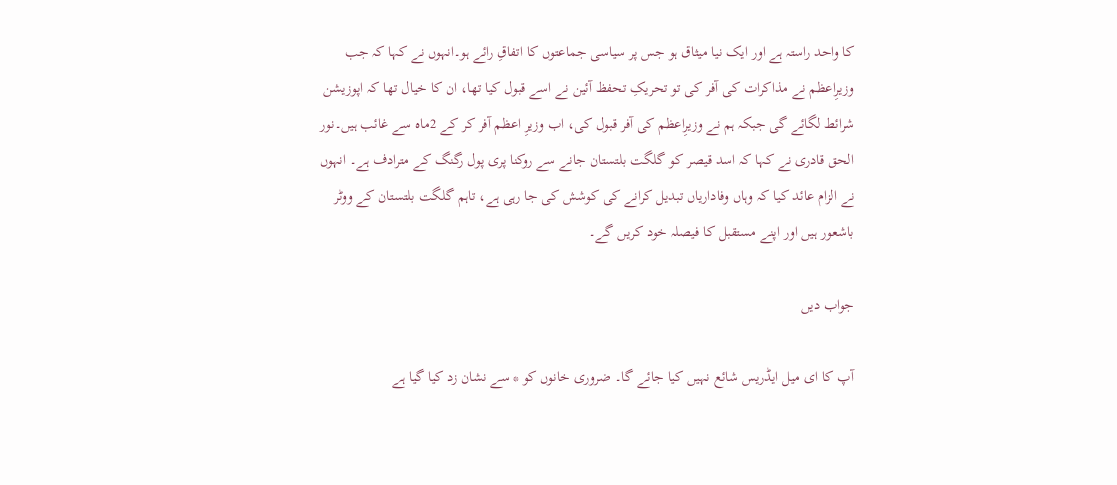کا واحد راستہ ہے اور ایک نیا میثاق ہو جس پر سیاسی جماعتوں کا اتفاقِ رائے ہو۔انہوں نے کہا کہ جب وزیرِاعظم نے مذاکرات کی آفر کی تو تحریکِ تحفظ آئین نے اسے قبول کیا تھا، ان کا خیال تھا کہ اپوزیشن شرائط لگائے گی جبکہ ہم نے وزیرِاعظم کی آفر قبول کی، اب وزیرِ اعظم آفر کر کے 2ماہ سے غائب ہیں۔نور الحق قادری نے کہا کہ اسد قیصر کو گلگت بلتستان جانے سے روکنا پری پول رگنگ کے مترادف ہے۔ انہوں نے الزام عائد کیا کہ وہاں وفاداریاں تبدیل کرانے کی کوشش کی جا رہی ہے، تاہم گلگت بلتستان کے ووٹر باشعور ہیں اور اپنے مستقبل کا فیصلہ خود کریں گے۔

جواب دیں

آپ کا ای میل ایڈریس شائع نہیں کیا جائے گا۔ ضروری خانوں کو * سے نشان زد کیا گیا ہے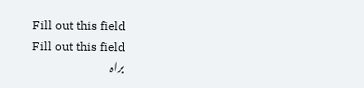Fill out this field
Fill out this field
براہ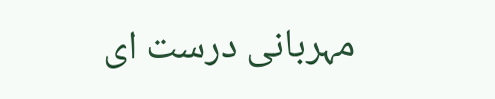مہربانی درست ای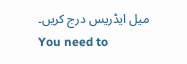میل ایڈریس درج کریں۔
You need to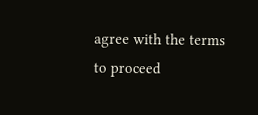agree with the terms to proceed